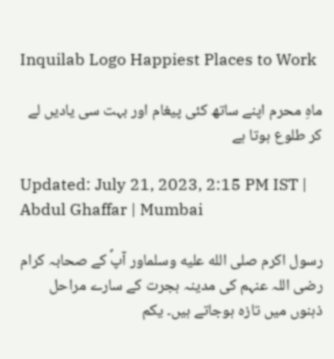Inquilab Logo Happiest Places to Work

ماہِ محرم اپنے ساتھ کئی پیغام اور بہت سی یادیں لے کر طلوع ہوتا ہے

Updated: July 21, 2023, 2:15 PM IST | Abdul Ghaffar | Mumbai

رسول اکرم صلى الله عليه وسلماور آپؐ کے صحابہ کرام رضی اللہ عنہم کی مدینہ ہجرت کے سارے مراحل ذہنوں میں تازہ ہوجاتے ہیں۔ یکم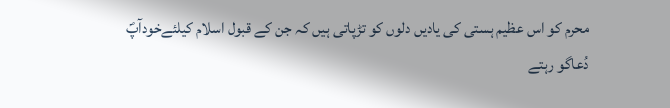محرم کو اس عظیم ہستی کی یادیں دلوں کو تڑپاتی ہیں کہ جن کے قبول اسلام کیلئےخودآپؐ دُعاگو رہتے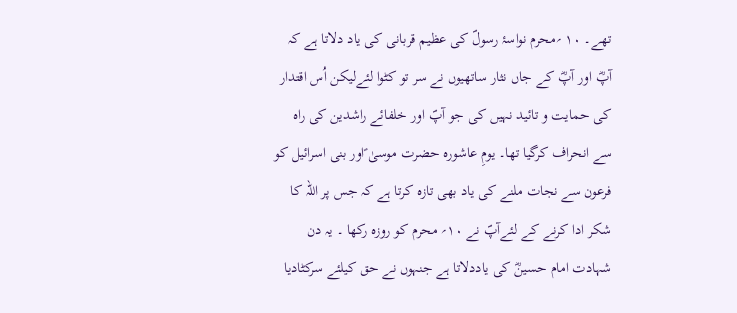تھے۔ ۱۰ ؍محرم نواسۂ رسولؐ کی عظیم قربانی کی یاد دلاتا ہے کہ آپؓ اور آپؓ کے جاں نثار ساتھیوں نے سر تو کٹوا لئےلیکن اُس اقتدار کی حمایت و تائید نہیں کی جو آپؐ اور خلفائے راشدین کی راہ سے انحراف کرگیا تھا۔ یومِ عاشورہ حضرت موسیٰ ؑاور بنی اسرائیل کو فرعون سے نجات ملنے کی یاد بھی تازہ کرتا ہے کہ جس پر اللہ کا شکر ادا کرنے کے لئےآپؐ نے ۱۰؍ محرم کو روزہ رکھا ۔ یہ دن شہادت امام حسینؓ کی یاددلاتا ہے جنہوں نے حق کیلئے سرکٹادیا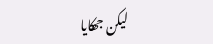لیکن جھکایا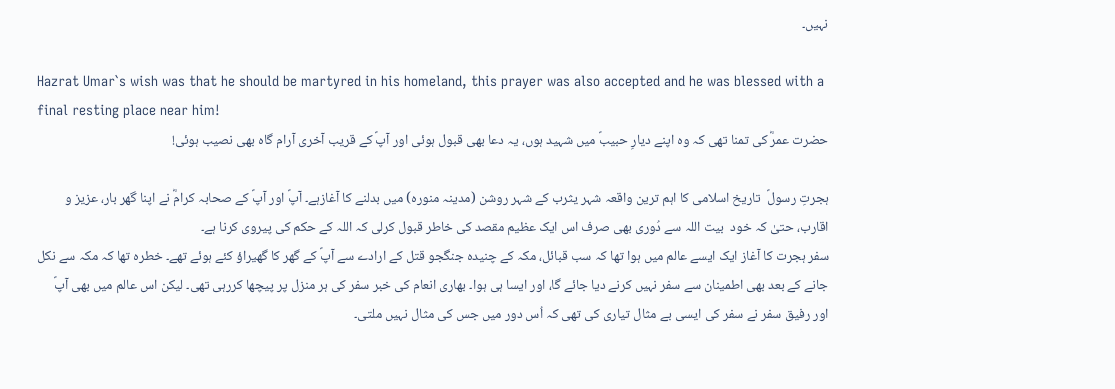نہیں۔

Hazrat Umar`s wish was that he should be martyred in his homeland, this prayer was also accepted and he was blessed with a final resting place near him!
حضرت عمرؓ کی تمنا تھی کہ وہ اپنے دیارِ حبیبؐ میں شہید ہوں، یہ دعا بھی قبول ہوئی اور آپؐ کے قریب آخری آرام گاہ بھی نصیب ہوئی!

ہجرتِ رسولؐ  تاریخ اسلامی کا اہم ترین واقعہ شہر یثرب کے شہر روشن (مدینہ منورہ) میں بدلنے کا آغازہے۔ آپؐ اور آپؐ کے صحابہ کرامؓ نے اپنا گھر بار، عزیز و اقارب، حتیٰ کہ خود  بیت اللہ سے دُوری بھی صرف اس ایک عظیم مقصد کی خاطر قبول کرلی کہ اللہ کے حکم کی پیروی کرنا ہے۔
سفر ہجرت کا آغاز ایک ایسے عالم میں ہوا تھا کہ سب قبائل، مکہ کے چنیدہ جنگجو قتل کے ارادے سے آپؐ کے گھر کا گھیراؤ کئے ہوئے تھے۔ خطرہ تھا کہ مکہ سے نکل جانے کے بعد بھی اطمینان سے سفر نہیں کرنے دیا جائے گا، اور ایسا ہی ہوا۔ بھاری انعام کی خبر سفر کی ہر منزل پر پیچھا کررہی تھی۔ لیکن اس عالم میں بھی آپؐ  اور رفیق سفر نے سفر کی ایسی بے مثال تیاری کی تھی کہ اُس دور میں جس کی مثال نہیں ملتی۔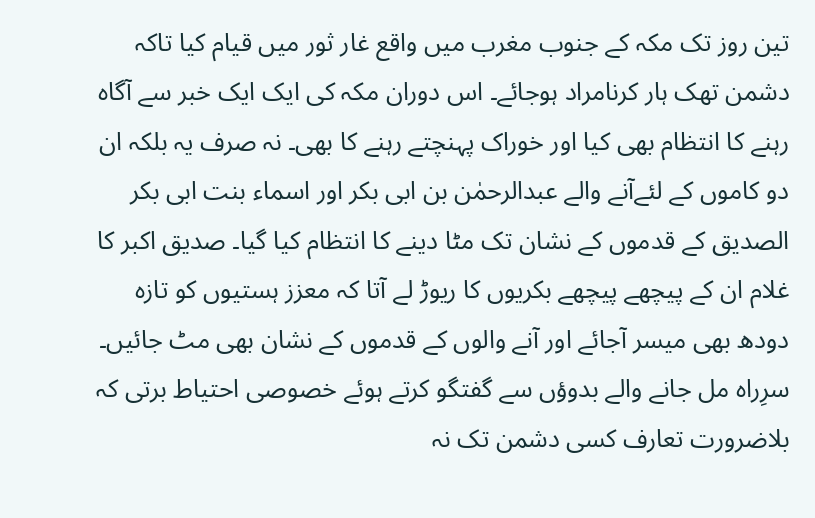تین روز تک مکہ کے جنوب مغرب میں واقع غار ثور میں قیام کیا تاکہ دشمن تھک ہار کرنامراد ہوجائے۔ اس دوران مکہ کی ایک ایک خبر سے آگاہ رہنے کا انتظام بھی کیا اور خوراک پہنچتے رہنے کا بھی۔ نہ صرف یہ بلکہ ان دو کاموں کے لئےآنے والے عبدالرحمٰن بن ابی بکر اور اسماء بنت ابی بکر الصدیق کے قدموں کے نشان تک مٹا دینے کا انتظام کیا گیا۔ صدیق اکبر کا غلام ان کے پیچھے پیچھے بکریوں کا ریوڑ لے آتا کہ معزز ہستیوں کو تازہ دودھ بھی میسر آجائے اور آنے والوں کے قدموں کے نشان بھی مٹ جائیں۔ سرِراہ مل جانے والے بدوؤں سے گفتگو کرتے ہوئے خصوصی احتیاط برتی کہ بلاضرورت تعارف کسی دشمن تک نہ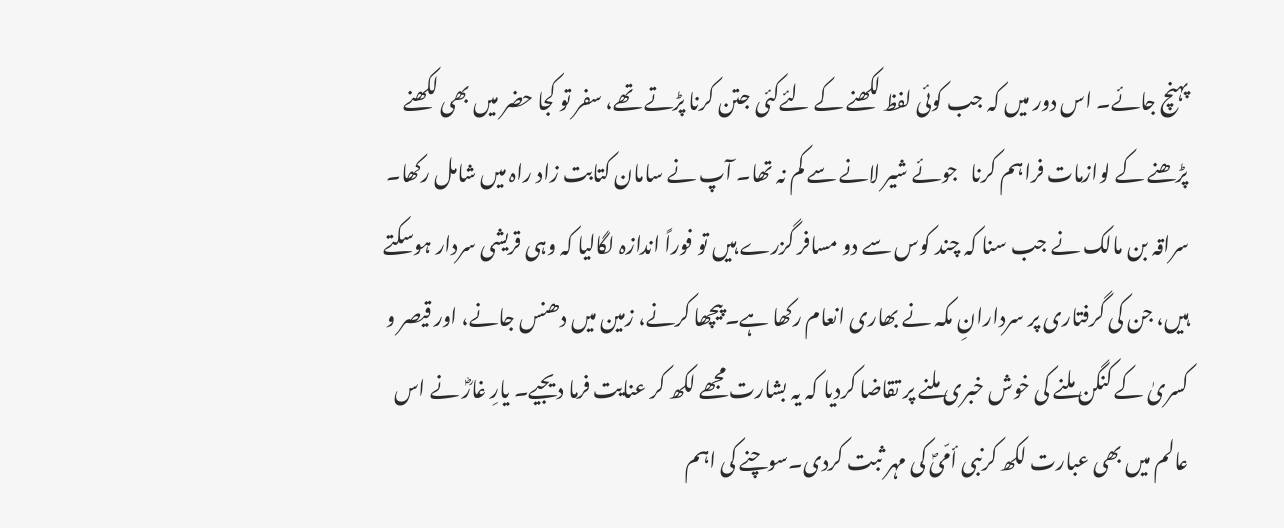پہنچ جائے۔ اس دور میں کہ جب کوئی لفظ لکھنے کے لئےکئی جتن کرنا پڑتے تھے، سفر تو کجا حضر میں بھی لکھنے پڑھنے کے لوازمات فراہم کرنا   جوئے شیر لانے سے کم نہ تھا۔ آپ نے سامان کتابت زاد راہ میں شامل رکھا۔ سراقہ بن مالک نے جب سنا کہ چند کوس سے دو مسافر گزرے ہیں تو فوراً اندازہ لگالیا کہ وہی قریشی سردار ہوسکتے ہیں، جن کی گرفتاری پر سردارانِ مکہ نے بھاری انعام رکھا ہے۔ پیچھا کرنے، زمین میں دھنس جانے، اور قیصر و کسریٰ کے کنگن ملنے کی خوش خبری ملنے پر تقاضا کردیا کہ یہ بشارت مجھے لکھ کر عنایت فرما دیجیے۔ یارِ غارؓ نے اس عالم میں بھی عبارت لکھ کرنبی أمّیؐ کی مہر ثبت کردی۔سوچنے کی اہم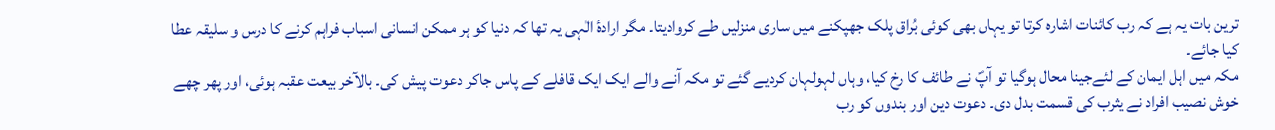ترین بات یہ ہے کہ رب کائنات اشارہ کرتا تو یہاں بھی کوئی بُراق پلک جھپکنے میں ساری منزلیں طے کروادیتا۔ مگر ارادۂ الٰہی یہ تھا کہ دنیا کو ہر ممکن انسانی اسباب فراہم کرنے کا درس و سلیقہ عطا کیا جائے۔
مکہ میں اہل ایمان کے لئےجینا محال ہوگیا تو آپؐ نے طائف کا رخ کیا، وہاں لہولہان کردیے گئے تو مکہ آنے والے ایک ایک قافلے کے پاس جاکر دعوت پیش کی۔ بالآخر بیعت عقبہ ہوئی، اور پھر چھے خوش نصیب افراد نے یثرب کی قسمت بدل دی۔ دعوت دین اور بندوں کو رب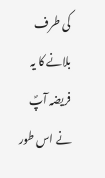کی طرف بلانے کا یہ فریضہ آپؐ نے اس طور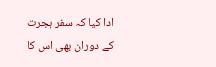ادا کیا کہ سفر ہجرت کے دوران بھی اس کا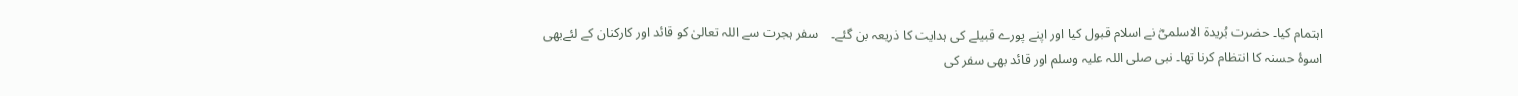اہتمام کیا۔ حضرت بُریدۃ الاسلمیؓ نے اسلام قبول کیا اور اپنے پورے قبیلے کی ہدایت کا ذریعہ بن گئے۔    سفر ہجرت سے اللہ تعالیٰ کو قائد اور کارکنان کے لئےبھی اسوۂ حسنہ کا انتظام کرنا تھا۔ نبی صلی اللہ علیہ وسلم اور قائد بھی سفر کی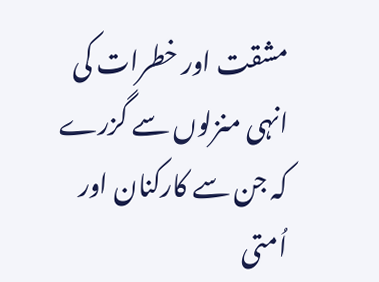مشقت اور خطرات کی انہی منزلوں سے گزرے کہ جن سے کارکنان اور اُمتی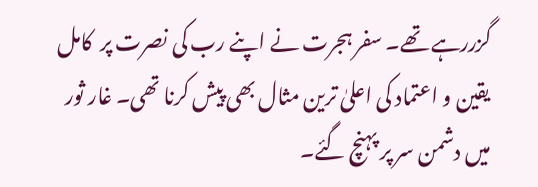گزررہے تھے۔ سفر ہجرت نے اپنے رب کی نصرت پر  کامل یقین و اعتماد کی اعلیٰ ترین مثال بھی پیش کرنا تھی۔ غار ثور میں دشمن سر پر پہنچ گئے۔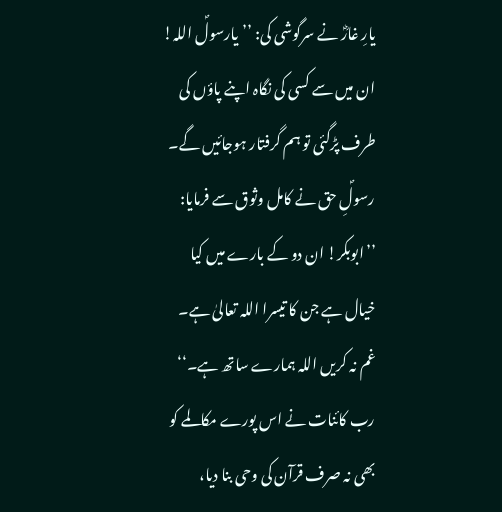یارِ غارؓ نے سرگوشی کی: ’’یارسولؐ اللہ! ان میں سے کسی کی نگاہ اپنے پاؤں کی طرف پڑگئی تو ہم گرفتار ہوجائیں گے۔ رسولِؐ حق نے کامل وثوق سے فرمایا:  ’’ابوبکر! ان دو کے بارے میں کیا خیال ہے جن کا تیسرا اللہ تعالیٰ ہے۔ غم نہ کریں اللہ ہمارے ساتھ ہے۔‘‘ رب کائنات نے اس پورے مکالمے کو بھی نہ صرف قرآن کی وحی بنا دیا،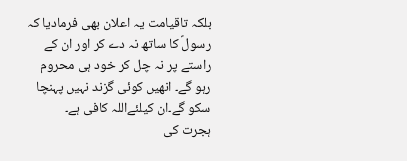بلکہ تاقیامت یہ اعلان بھی فرمادیا کہ رسولؐ کا ساتھ نہ دے کر اور ان کے راستے پر نہ چل کر خود ہی محروم رہو گے۔ انھیں کوئی گزند نہیں پہنچا سکو گے۔ان کیلئےاللہ کافی ہے۔
ہجرت کی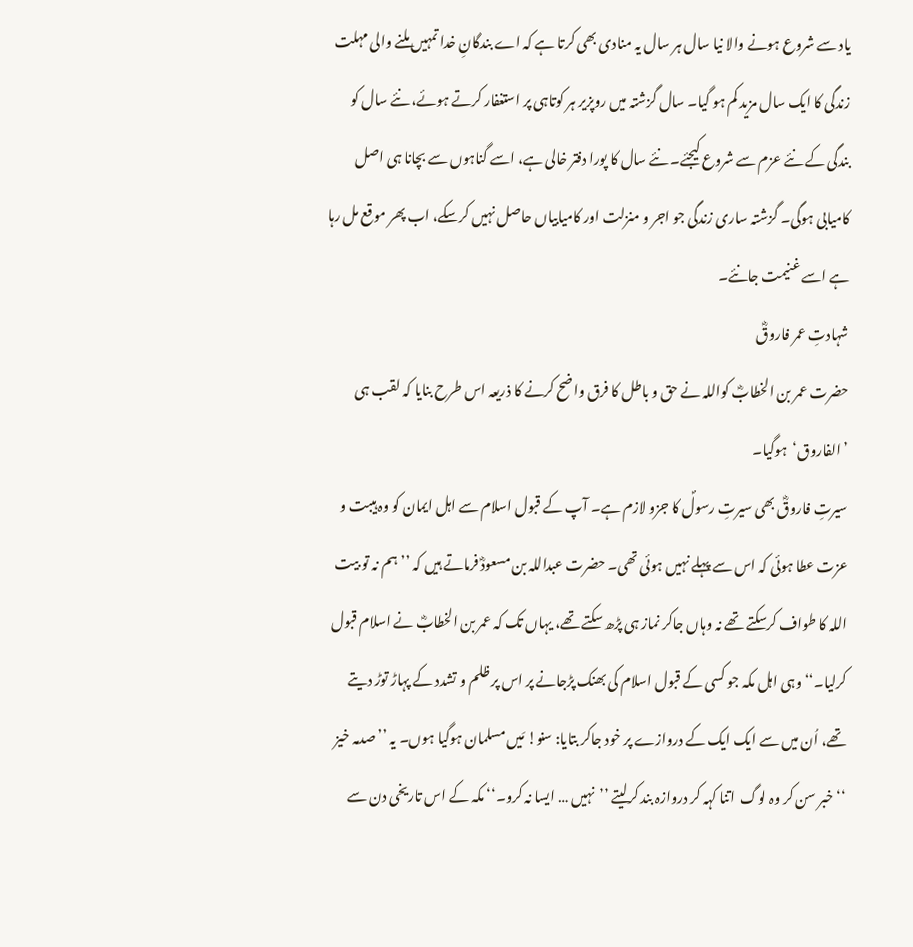یاد سے شروع ہونے والا نیا سال ہر سال یہ منادی بھی کرتا ہے کہ اے بندگانِ خدا تمہیں ملنے والی مہلت زندگی کا ایک سال مزید کم ہو گیا۔ سال گزشتہ میں روپزیر ہر کوتاہی پر استغفار کرتے ہوئے، نئے سال کو بندگی کے نئے عزم سے شروع کیجئے۔ نئے سال کا پورا دفتر خالی ہے، اسے گناہوں سے بچانا ہی اصل کامیابی ہوگی۔ گزشتہ ساری زندگی جو اجر و منزلت اور کامیابیاں حاصل نہیں کرسکے، اب پھر موقع مل رہا ہے اسے غنیمت جانئے۔
شہادتِ عمر فاروقؓ
حضرت عمر بن الخطابؓ کواللہ نے حق و باطل کا فرق واضح کرنے کا ذریعہ اس طرح بنایا کہ لقب ہی ’الفاروق‘  ہوگیا۔
سیرتِ فاروقؓ بھی سیرتِ رسولؐ کا جزو لازم ہے۔ آپ کے قبول اسلام سے اہل ایمان کو وہ ہیبت و عزت عطا ہوئی کہ اس سے پہلے نہیں ہوئی تھی۔ حضرت عبداللہ بن مسعودؓ فرماتے ہیں کہ ’’ہم نہ تو بیت اللہ کا طواف کرسکتے تھے نہ وہاں جاکر نماز ہی پڑھ سکتے تھے، یہاں تک کہ عمر بن الخطابؓ نے اسلام قبول کرلیا۔‘‘ وہی اہل مکہ جو کسی کے قبول اسلام کی بھنک پڑجانے پر اس پر ظلم و تشدد کے پہاڑ توڑ دیتے تھے، اُن میں سے ایک ایک کے دروازے پر خود جاکر بتایا: سنو! مَیں مسلمان ہوگیا ہوں۔ یہ ’’صدمہ خیز ‘‘خبر سن کر وہ لوگ  اتنا کہہ کر دروازہ بند کرلیتے ’’نہیں … ایسا نہ کرو۔‘‘ مکہ کے اس تاریخی دن سے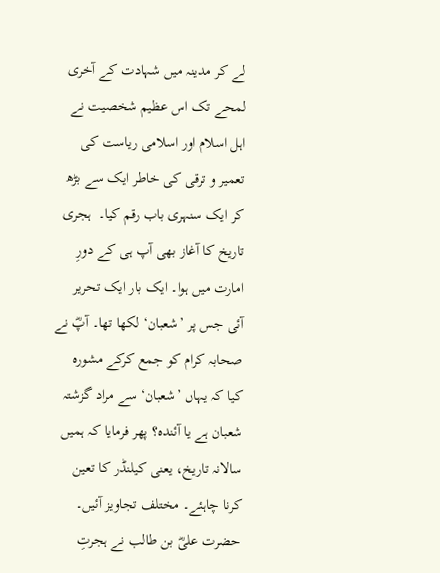لے کر مدینہ میں شہادت کے آخری لمحے تک اس عظیم شخصیت نے اہل اسلام اور اسلامی ریاست کی تعمیر و ترقی کی خاطر ایک سے بڑھ کر ایک سنہری باب رقم کیا۔  ہجری تاریخ کا آغاز بھی آپ ہی کے دورِ امارت میں ہوا۔ ایک بار ایک تحریر آئی جس پر ’شعبان‘ لکھا تھا۔ آپؓ نے صحابہ کرام کو جمع کرکے مشورہ کیا کہ یہاں ’شعبان‘ سے مراد گزشتہ شعبان ہے یا آئندہ؟ پھر فرمایا کہ ہمیں سالانہ تاریخ، یعنی کیلنڈر کا تعین کرنا چاہئے۔ مختلف تجاویز آئیں۔ حضرت علیؓ بن طالب نے ہجرتِ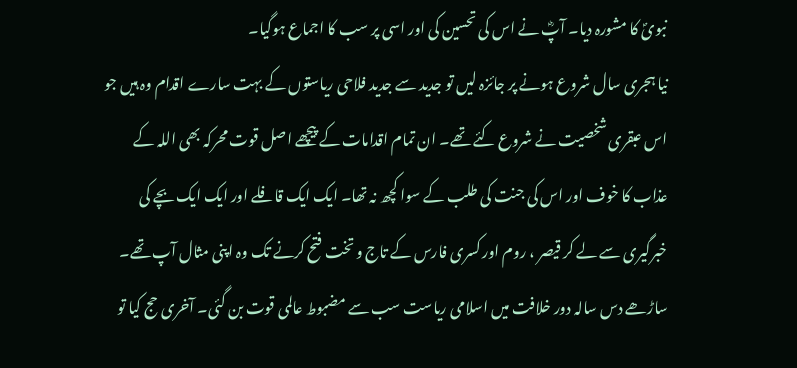نبویؐ کا مشورہ دیا۔ آپؓ نے اس کی تحسین کی اور اسی پر سب کا اجماع ہوگیا۔
نیا ہجری سال شروع ہونے پر جائزہ لیں تو جدید سے جدید فلاحی ریاستوں کے بہت سارے اقدام وہ ہیں جو اس عبقری شخصیت نے شروع کئے تھے۔ ان تمام اقدامات کے پیچھے اصل قوت محرکہ بھی اللہ کے عذاب کا خوف اور اس کی جنت کی طلب کے سوا کچھ نہ تھا۔ ایک ایک قافلے اور ایک ایک بچے کی خبرگیری سے لے کر قیصر ، روم اور کسری فارس کے تاج و تخت فتح کرنے تک وہ اپنی مثال آپ تھے۔ ساڑھے دس سالہ دور خلافت میں اسلامی ریاست سب سے مضبوط عالمی قوت بن گئی۔ آخری حج کیا تو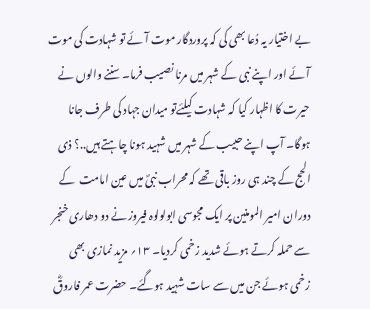بے اختیار یہ دُعا بھی کی کہ پروردگار موت آئے تو شہادت کی موت آئے اور اپنے نبی کے شہر میں مرنا نصیب فرما۔ سننے والوں نے حیرت کا اظہار کیا کہ شہادت کیلئےتو میدان جہاد کی طرف جانا ہوگا۔ آپ اپنے حبیب کے شہر میں شہید ہونا چاہتے ہیں..؟ ذی الحج کے چند ہی روز باقی تھے کہ محراب نبیؐ میں عین امامت  کے دوران امیر المومنین پر ایک مجوسی ابولولوہ فیروز نے دو دھاری خنجر سے حملہ کرتے ہوئے شدید زخمی کردیا۔ ۱۳؍ مزید نمازی بھی زخمی ہوئے جن میں سے سات شہید ہوگئے۔ حضرت عمر فاروقؓ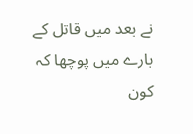نے بعد میں قاتل کے بارے میں پوچھا کہ کون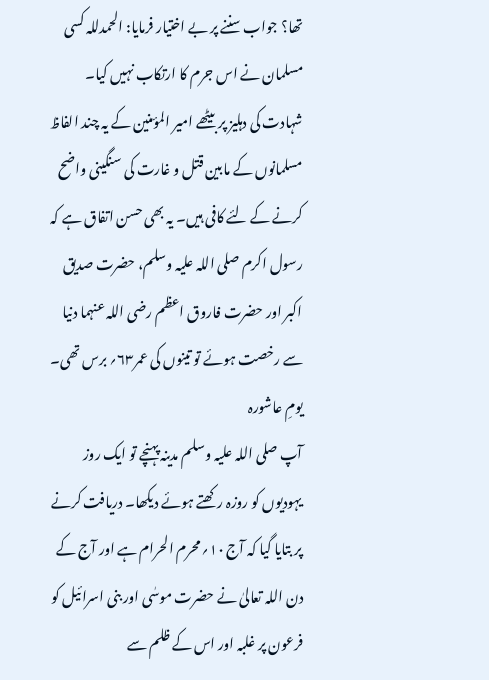تھا؟ جواب سننے پر بے اختیار فرمایا: الحمدللہ کسی مسلمان نے اس جرم کا ارتکاب نہیں کیا۔ شہادت کی دہلیز پر بیٹھے امیر المؤمنین کے یہ چند الفاظ مسلمانوں کے مابین قتل و غارت کی سنگینی واضح کرنے کے لئے کافی ہیں۔ یہ بھی حسن اتفاق ہے کہ رسول اکرم صلی اللہ علیہ وسلم، حضرت صدیق اکبر اور حضرت فاروق اعظم رضی اللہ عنہما دنیا سے رخصت ہوئے تو تینوں کی عمر۶۳؍ برس تھی۔
یومِ عاشورہ
آپ صلی اللہ علیہ وسلم مدینہ پہنچے تو ایک روز یہودیوں کو روزہ رکھتے ہوئے دیکھا۔ دریافت کرنے پر بتایا گیا کہ آج ۱۰؍محرم الحرام ہے اور آج کے دن اللہ تعالیٰ نے حضرت موسٰی اور بنی اسرائیل کو فرعون پر غلبہ اور اس کے ظلم سے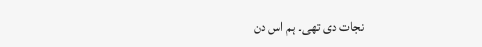نجات دی تھی۔ ہم اس دن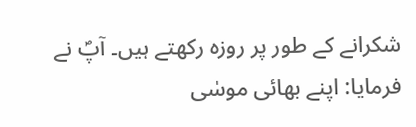شکرانے کے طور پر روزہ رکھتے ہیں۔ آپؐ نے فرمایا: اپنے بھائی موسٰی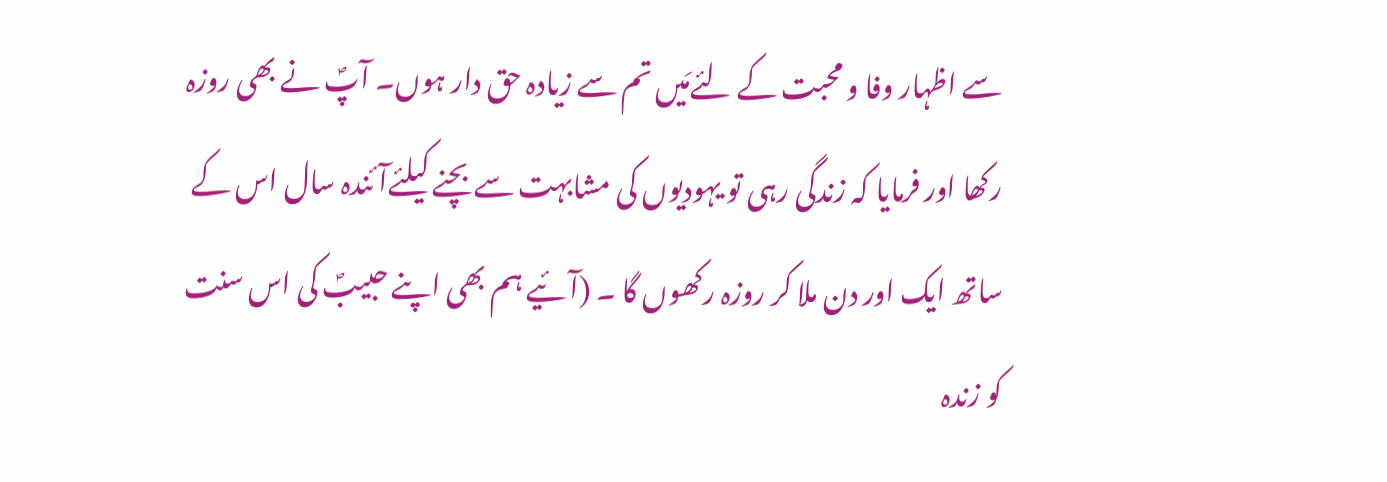سے اظہار وفا و محبت کے لئےمَیں تم سے زیادہ حق دار ہوں۔ آپؐ نے بھی روزہ رکھا اور فرمایا کہ زندگی رہی تو یہودیوں کی مشابہت سے بچنے کیلئےآئندہ سال اس کے ساتھ ایک اور دن ملا کر روزہ رکھوں گا ۔ (آئیے ہم بھی اپنے حبیبؐ کی اس سنت کو زندہ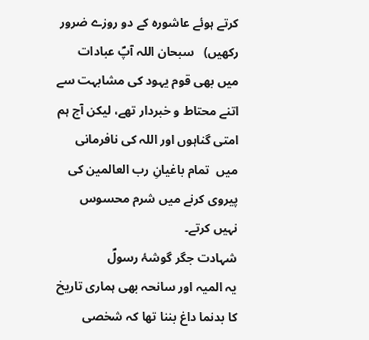کرتے ہوئے عاشورہ کے دو روزے ضرور رکھیں)   سبحان اللہ آپؐ عبادات میں بھی قوم یہود کی مشابہت سے اتنے محتاط و خبردار تھے، لیکن آج ہم امتی گناہوں اور اللہ کی نافرمانی میں  تمام باغیانِ رب العالمین کی پیروی کرنے میں شرم محسوس نہیں کرتے۔
شہادت جگر گوشۂ رسولؐ
یہ المیہ اور سانحہ بھی ہماری تاریخ کا بدنما داغ بننا تھا کہ شخصی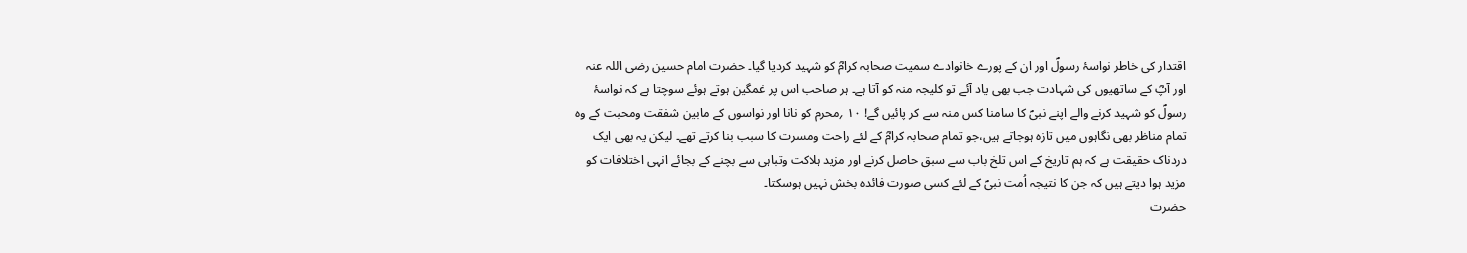اقتدار کی خاطر نواسۂ رسولؐ اور ان کے پورے خانوادے سمیت صحابہ کرامؓ کو شہید کردیا گیا۔ حضرت امام حسین رضی اللہ عنہ اور آپؓ کے ساتھیوں کی شہادت جب بھی یاد آئے تو کلیجہ منہ کو آتا ہے۔ ہر صاحب اس پر غمگین ہوتے ہوئے سوچتا ہے کہ نواسۂ رسولؐ کو شہید کرنے والے اپنے نبیؐ کا سامنا کس منہ سے کر پائیں گے! ۱۰ ؍محرم کو نانا اور نواسوں کے مابین شفقت ومحبت کے وہ تمام مناظر بھی نگاہوں میں تازہ ہوجاتے ہیں،جو تمام صحابہ کرامؓ کے لئے راحت ومسرت کا سبب بنا کرتے تھے۔ لیکن یہ بھی ایک دردناک حقیقت ہے کہ ہم تاریخ کے اس تلخ باب سے سبق حاصل کرنے اور مزید ہلاکت وتباہی سے بچنے کے بجائے انہی اختلافات کو مزید ہوا دیتے ہیں کہ جن کا نتیجہ اُمت نبیؐ کے لئے کسی صورت فائدہ بخش نہیں ہوسکتا۔
حضرت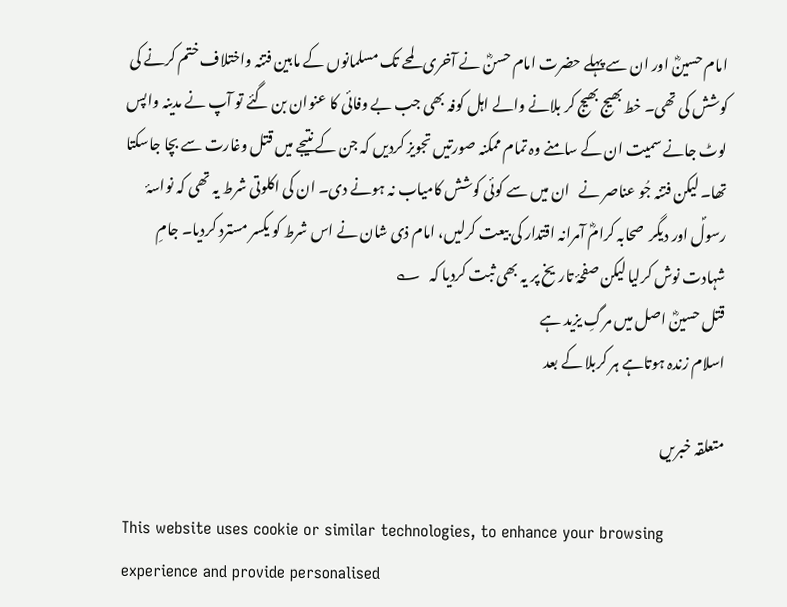امام حسینؓ اور ان سے پہلے حضرت امام حسنؓ نے آخری لمحے تک مسلمانوں کے مابین فتنہ واختلاف ختم کرنے کی کوشش کی تھی۔ خط بھیج بھیج کر بلانے والے اہل کوفہ بھی جب بے وفائی کا عنوان بن گئے تو آپ نے مدینہ واپس لوٹ جانے سمیت ان کے سامنے وہ تمام ممکنہ صورتیں تجویز کردیں کہ جن کے نتیجے میں قتل وغارت سے بچا جاسکتا تھا۔ لیکن فتنہ جُو عناصر نے   ان میں سے کوئی کوشش کامیاب نہ ہونے دی۔ ان کی اکلوتی شرط یہ تھی کہ نواسۂ رسولؐ اور دیگر  صحابہ کرامؓ آمرانہ اقتدار کی بیعت کرلیں، امام ذی شان نے اس شرط کو یکسر مسترد کردیا۔ جامِ شہادت نوش کرلیا لیکن صفحۂ تاریخ پر یہ بھی ثبت کردیا کہ   ؎
قتل حسینؓ اصل میں مرگِ یزید ہے
اسلام زندہ ہوتاہے ہر کربلا کے بعد

متعلقہ خبریں

This website uses cookie or similar technologies, to enhance your browsing experience and provide personalised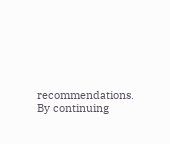recommendations. By continuing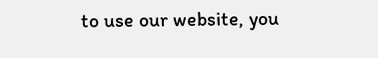to use our website, you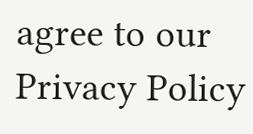agree to our Privacy Policy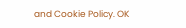and Cookie Policy. OK